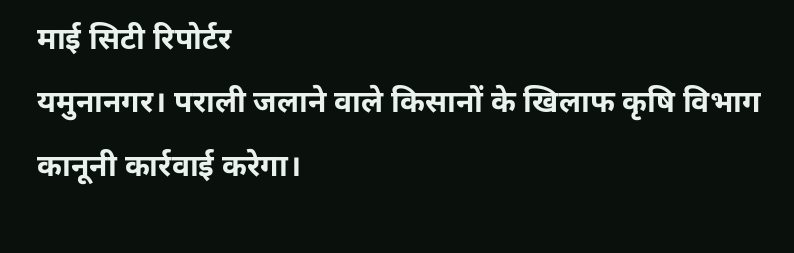माई सिटी रिपोर्टर
यमुनानगर। पराली जलाने वाले किसानों के खिलाफ कृषि विभाग कानूनी कार्रवाई करेगा।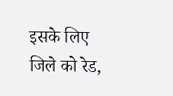इसके लिए जिले को रेड,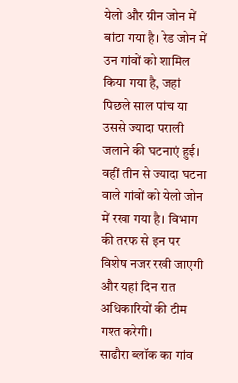येलो और ग्रीन जोन में बांटा गया है। रेड जोन में उन गांवों को शामिल किया गया है, जहां पिछले साल पांच या उससे ज्यादा पराली जलाने की घटनाएं हुई। वहीं तीन से ज्यादा घटना वाले गांवों को येलो जोन में रखा गया है। विभाग की तरफ से इन पर विशेष नजर रखी जाएगी और यहां दिन रात अधिकारियों की टीम गश्त करेगी।
साढौरा ब्लॉक का गांव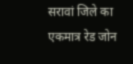सरावां जिले का एकमात्र रेड जोन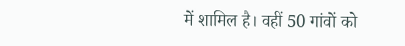में शामिल है। वहीं 50 गांवों को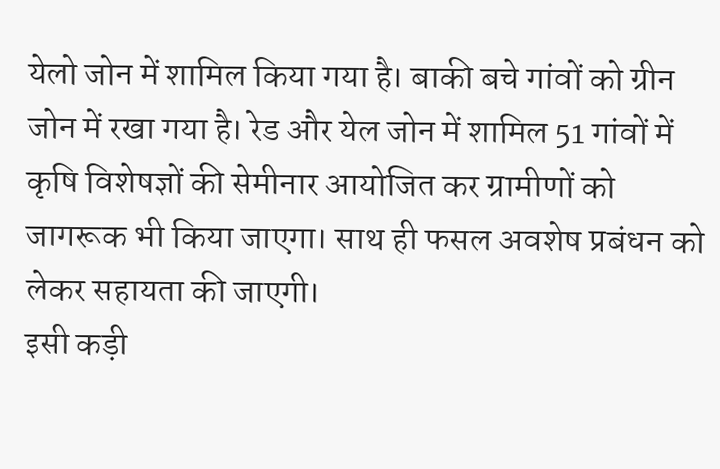येलो जोन में शामिल किया गया है। बाकी बचे गांवों को ग्रीन जोन में रखा गया है। रेड और येल जोन में शामिल 51 गांवों में कृषि विशेषज्ञों की सेमीनार आयोजित कर ग्रामीणों को जागरूक भी किया जाएगा। साथ ही फसल अवशेष प्रबंधन को लेकर सहायता की जाएगी।
इसी कड़ी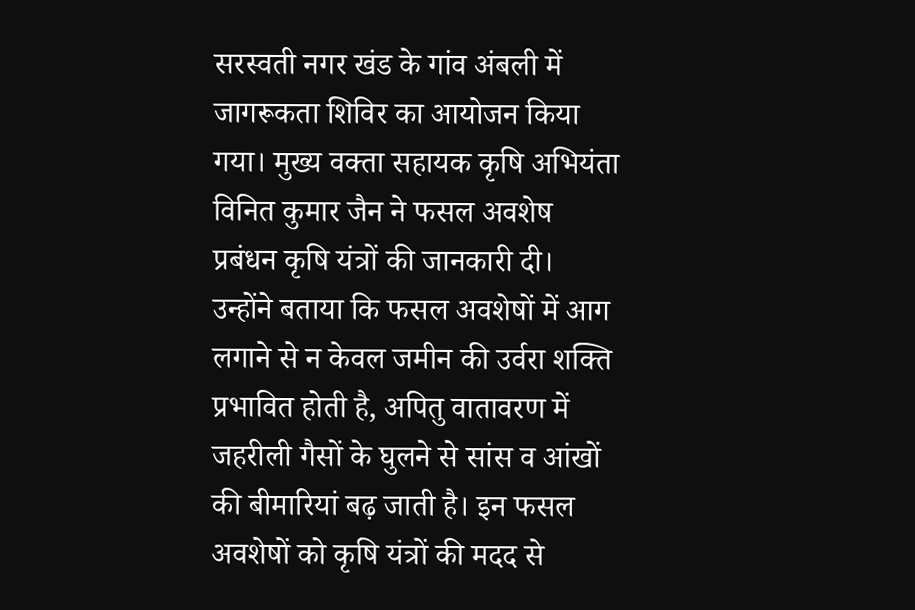सरस्वती नगर खंड के गांव अंबली में जागरूकता शिविर का आयोजन किया गया। मुख्य वक्ता सहायक कृषि अभियंता विनित कुमार जैन ने फसल अवशेष प्रबंधन कृषि यंत्रों की जानकारी दी। उन्होंने बताया कि फसल अवशेषों में आग लगाने से न केवल जमीन की उर्वरा शक्ति प्रभावित होती है, अपितु वातावरण में जहरीली गैसों के घुलने से सांस व आंखों की बीमारियां बढ़ जाती है। इन फसल अवशेषों को कृषि यंत्रों की मदद से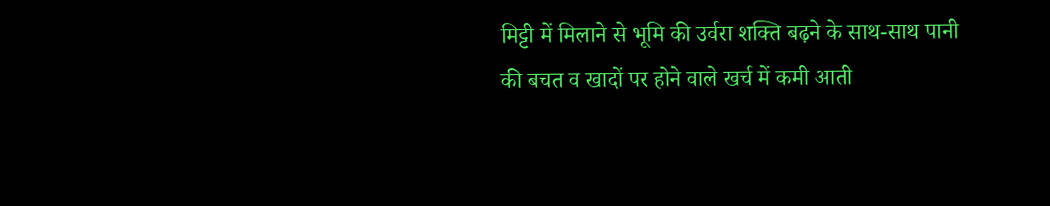मिट्टी में मिलाने से भूमि की उर्वरा शक्ति बढ़ने के साथ-साथ पानी की बचत व खादों पर होने वाले खर्च में कमी आती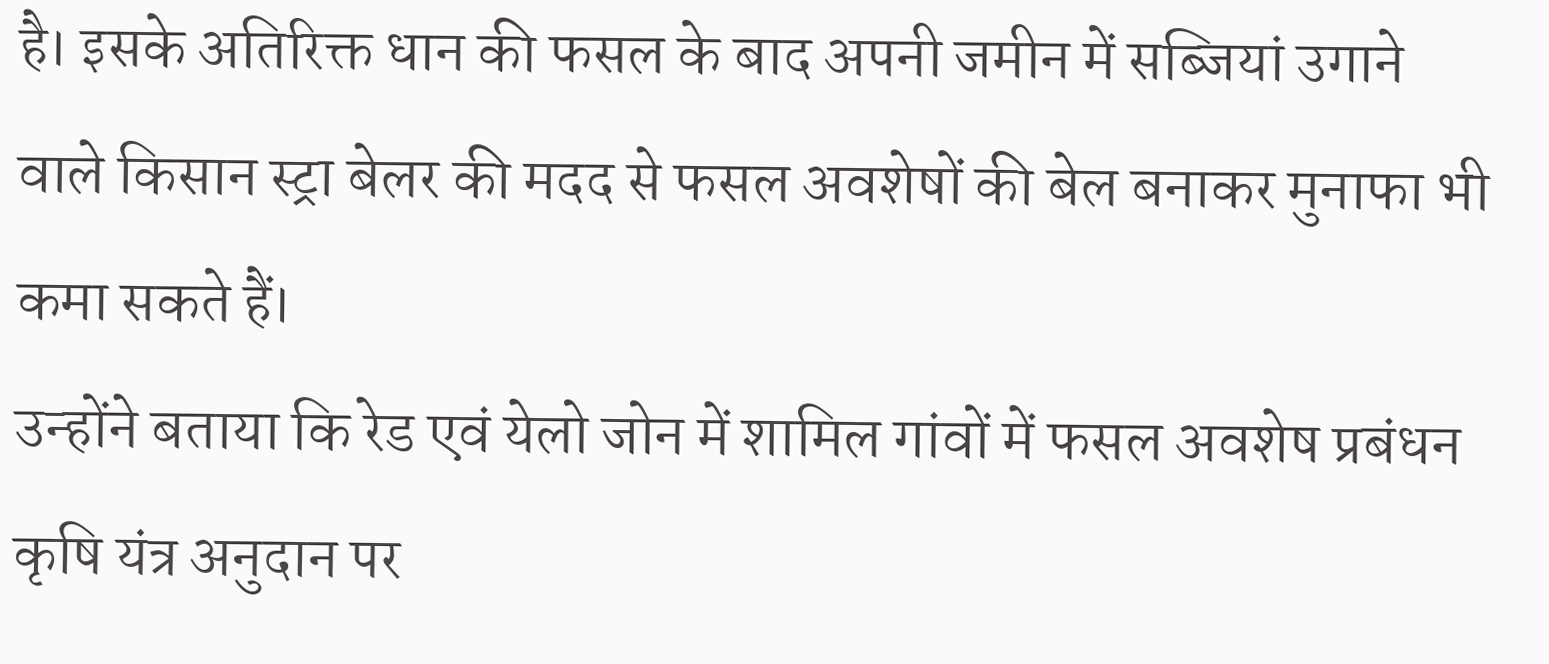है। इसके अतिरिक्त धान की फसल के बाद अपनी जमीन में सब्जियां उगाने वाले किसान स्ट्रा बेलर की मदद से फसल अवशेषों की बेल बनाकर मुनाफा भी कमा सकते हैं।
उन्होंने बताया कि रेड एवं येलो जोन में शामिल गांवों में फसल अवशेष प्रबंधन कृषि यंत्र अनुदान पर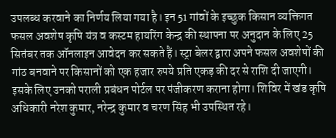उपलब्ध करवाने का निर्णय लिया गया है। इन 51 गांवों के इच्छुक किसान व्यक्तिगत फसल अवशेष कृषि यंत्र व कस्टम हायरिंग केन्द्र की स्थापना पर अनुदान के लिए 25 सितंबर तक ऑनलाइन आवेदन कर सकते हैं। स्ट्रा बेलर द्वारा अपने फसल अवशेषों की गांठ बनवाने पर किसानों को एक हजार रुपये प्रति एकड़ की दर से राशि दी जाएगी। इसके लिए उनको पराली प्रबंधन पोर्टल पर पंजीकरण कराना होगा। शिविर में खंड कृषि अधिकारी नरेश कुमार, नरेन्द्र कुमार व चरण सिंह भी उपस्थित रहे।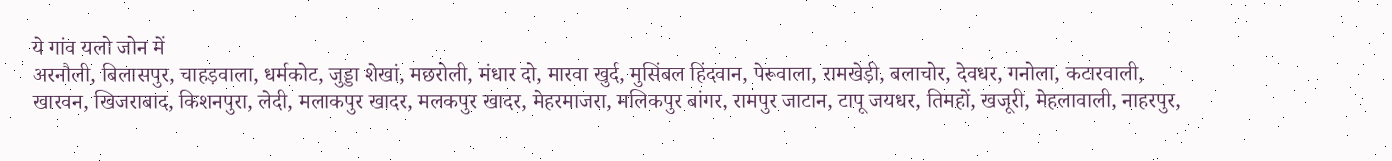ये गांव यलो जोन में
अरनौली, बिलासपुर, चाहड़वाला, धर्मकोट, जुड्डा शेखां, मछरोली, मंधार दो, मारवा खुर्द, मुसिंबल हिंदवान, पेरूवाला, रामखेड़ी, बलाचोर, देवधर, गनोला, कटारवाली, खारवन, खिजराबाद, किशनपुरा, लेदी, मलाकपुर खादर, मलकपुर खादर, मेहरमाजरा, मलिकपुर बांगर, रामपुर जाटान, टापू जयधर, तिमहों, खजूरी, मेहलावाली, नाहरपुर,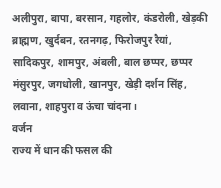अलीपुरा, बापा, बरसान, गहलोर, कंडरोली, खेड़की ब्राह्मण, खुर्दबन, रतनगढ़, फिरोजपुर रैयां, सादिकपुर, शामपुर, अंबली, बाल छप्पर, छप्पर मंसुरपुर, जगधोली, खानपुर, खेड़ी दर्शन सिंह, लवाना, शाहपुरा व ऊंचा चांदना।
वर्जन
राज्य में धान की फसल की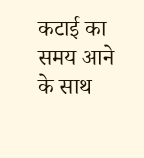कटाई का समय आने के साथ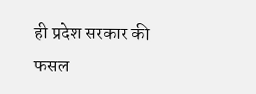ही प्रदेश सरकार की फसल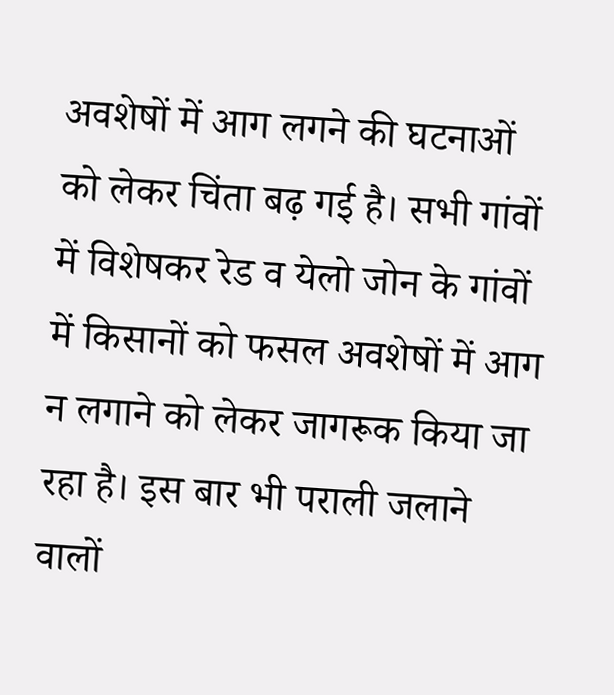अवशेषों में आग लगने की घटनाओं को लेकर चिंता बढ़ गई है। सभी गांवों में विशेषकर रेड व येलो जोन के गांवों में किसानों को फसल अवशेषों में आग न लगाने को लेकर जागरूक किया जा रहा है। इस बार भी पराली जलाने वालों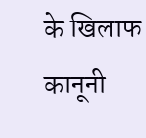के खिलाफ कानूनी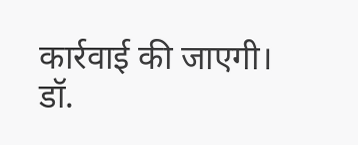कार्रवाई की जाएगी। डॉ.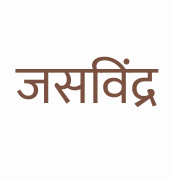जसविंद्र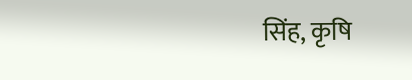सिंह, कृषि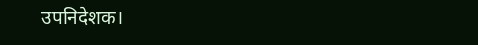उपनिदेशक।